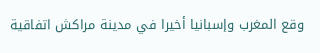وقع المغرب وإسبانيا أخيرا في مدينة مراكش اتفاقية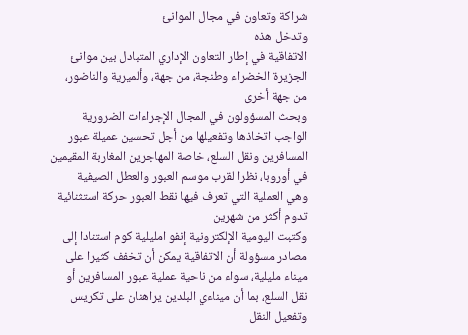شراكة وتعاون في مجال الموانئ
وتدخل هذه
الاتفاقية في إطار التعاون الإداري المتبادل بين موانئ الجزيرة الخضراء وطنجة، من جهة، وألميرية والناضور، من جهة أخرى
وبحث المسؤولون في المجال الإجراءات الضرورية الواجب اتخاذها وتفعيلها من أجل تحسين عميلة عبور المسافرين ونقل السلع، خاصة المهاجرين المغاربة المقيمين في أوروبا، نظرا لقرب موسم العبور والعطل الصيفية
وهي العملية التي تعرف فيها نقط العبور حركة استثنائية تدوم أكثر من شهرين
وكتبت اليومية الإلكترونية إنفو امليلية كوم استنادا إلى مصادر مسؤولة أن الاتفاقية يمكن أن تخفف كثيرا على ميناء مليلية، سواء من ناحية عملية عبور المسافرين أو نقل السلع، بما أن ميناءي البلدين يراهنان على تكريس وتفعيل النقل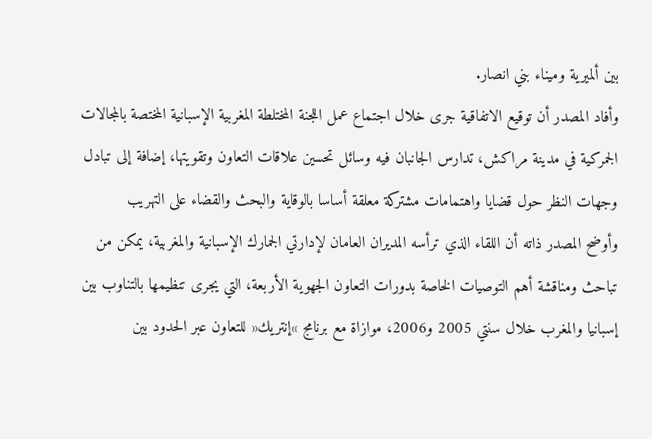بين ألميرية وميناء بني انصار.
وأفاد المصدر أن توقيع الاتفاقية جرى خلال اجتماع عمل اللجنة المختلطة المغربية الإسبانية المختصة بالمجالات الجمركية في مدينة مراكش، تدارس الجانبان فيه وسائل تحسين علاقات التعاون وتقويتها، إضافة إلى تبادل وجهات النظر حول قضايا واهتمامات مشتركة معلقة أساسا بالوقاية والبحث والقضاء على التهريب
وأوضح المصدر ذاته أن اللقاء الذي ترأسه المديران العامان لإدارتي الجمارك الإسبانية والمغربية، يمكن من تباحث ومناقشة أهم التوصيات الخاصة بدورات التعاون الجهوية الأربعة، التي يجرى تنظيمها بالتناوب بين إسبانيا والمغرب خلال سنتي 2005 و2006، موازاة مع برنامج »إنتريك« للتعاون عبر الحدود بين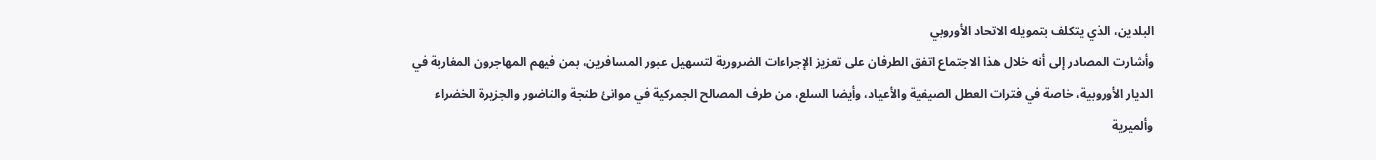البلدين، الذي يتكلف بتمويله الاتحاد الأوروبي
وأشارت المصادر إلى أنه خلال هذا الاجتماع اتفق الطرفان على تعزيز الإجراءات الضرورية لتسهيل عبور المسافرين، بمن فيهم المهاجرون المغاربة في الديار الأوروبية، خاصة في فترات العطل الصيفية والأعياد، وأيضا السلع، من طرف المصالح الجمركية في موانئ طنجة والناضور والجزيرة الخضراء وألميرية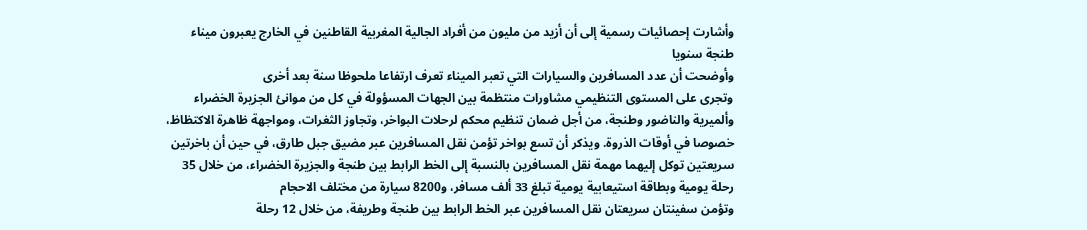وأشارت إحصائيات رسمية إلى أن أزيد من مليون من أفراد الجالية المغربية القاطنين في الخارج يعبرون ميناء طنجة سنويا
وأوضحت أن عدد المسافرين والسيارات التي تعبر الميناء تعرف ارتفاعا ملحوظا سنة بعد أخرى
وتجرى على المستوى التنظيمي مشاورات منتظمة بين الجهات المسؤولة في كل من موانئ الجزيرة الخضراء وألميرية والناضور وطنجة، من أجل ضمان تنظيم محكم لرحلات البواخر، وتجاوز الثغرات، ومواجهة ظاهرة الاكتظاظ، خصوصا في أوقات الذروة. ويذكر أن تسع بواخر تؤمن نقل المسافرين عبر مضيق جبل طارق، في حين أن باخرتين سريعتين توكل إليهما مهمة نقل المسافرين بالنسبة إلى الخط الرابط بين طنجة والجزيرة الخضراء، من خلال 35 رحلة يومية وبطاقة استيعابية يومية تبلغ 33 ألف مسافر، و8200 سيارة من مختلف الاحجام
وتؤمن سفينتان سريعتان نقل المسافرين عبر الخط الرابط بين طنجة وطريفة، من خلال 12 رحلة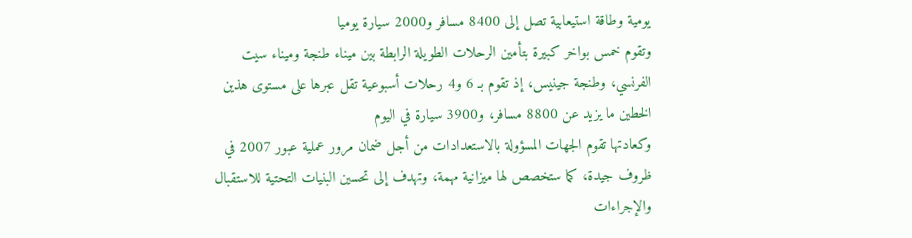يومية وطاقة استيعابية تصل إلى 8400 مسافر و2000 سيارة يوميا
وتقوم خمس بواخر كبيرة بتأمين الرحلات الطويلة الرابطة بين ميناء طنجة وميناء سيت الفرنسي، وطنجة جينيس، إذ تقوم بـ 6 و4 رحلات أسبوعية تقل عبرها على مستوى هذين الخطين ما يزيد عن 8800 مسافر، و3900 سيارة في اليوم
وكعادتها تقوم الجهات المسؤولة بالاستعدادات من أجل ضمان مرور عملية عبور 2007 في ظروف جيدة، كما ستخصص لها ميزانية مهمة، وتهدف إلى تحسين البنيات التحتية للاستقبال والإجراءات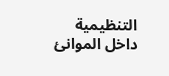التنظيمية داخل الموانئ